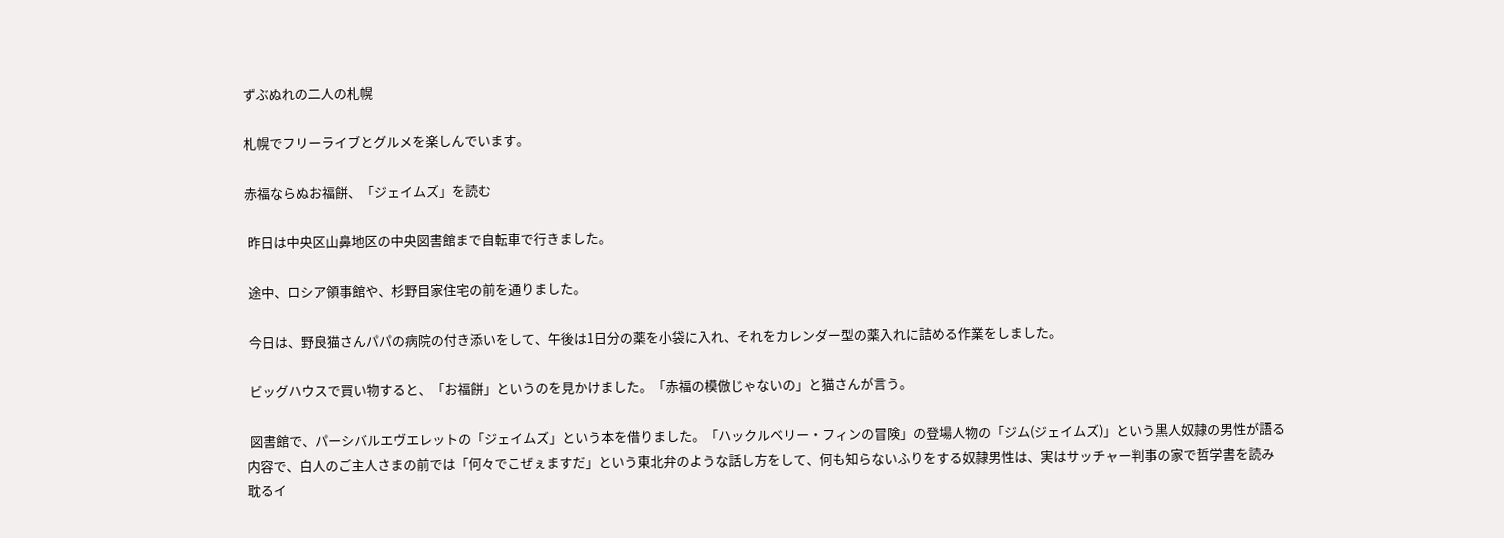ずぶぬれの二人の札幌

札幌でフリーライブとグルメを楽しんでいます。

赤福ならぬお福餅、「ジェイムズ」を読む

 昨日は中央区山鼻地区の中央図書館まで自転車で行きました。

 途中、ロシア領事館や、杉野目家住宅の前を通りました。

 今日は、野良猫さんパパの病院の付き添いをして、午後は1日分の薬を小袋に入れ、それをカレンダー型の薬入れに詰める作業をしました。

 ビッグハウスで買い物すると、「お福餅」というのを見かけました。「赤福の模倣じゃないの」と猫さんが言う。

 図書館で、パーシバルエヴエレットの「ジェイムズ」という本を借りました。「ハックルベリー・フィンの冒険」の登場人物の「ジム(ジェイムズ)」という黒人奴隷の男性が語る内容で、白人のご主人さまの前では「何々でこぜぇますだ」という東北弁のような話し方をして、何も知らないふりをする奴隷男性は、実はサッチャー判事の家で哲学書を読み耽るイ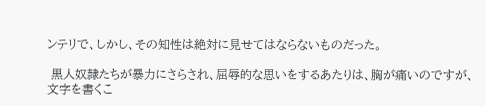ンテリで、しかし、その知性は絶対に見せてはならないものだった。

 黒人奴隷たちが暴力にさらされ、屈辱的な思いをするあたりは、胸が痛いのですが、文字を書くこ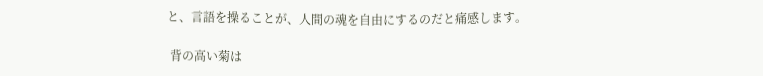と、言語を操ることが、人間の魂を自由にするのだと痛感します。

 背の高い菊は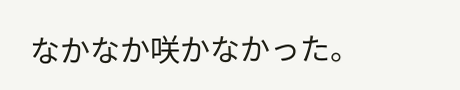なかなか咲かなかった。